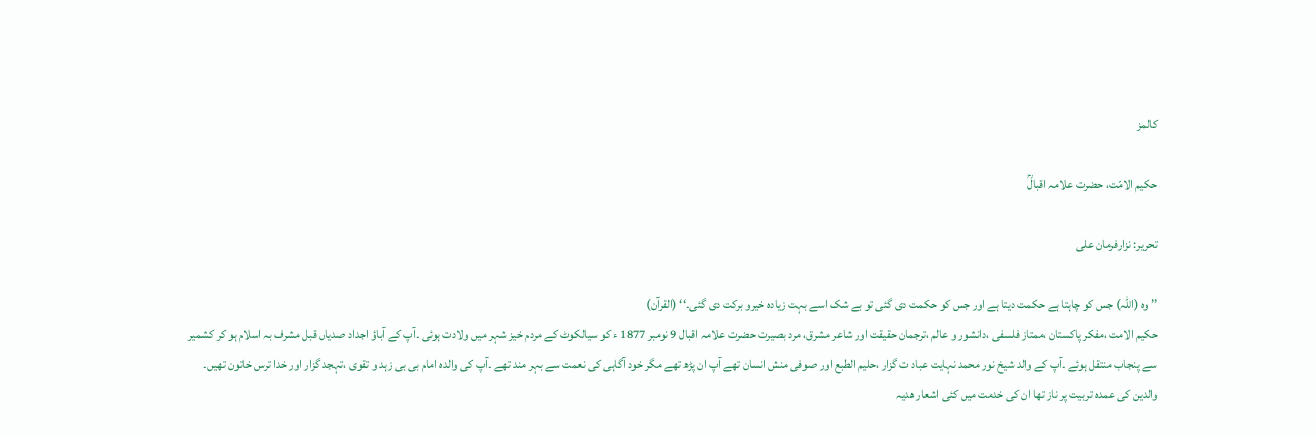کالمز

حکیم الامّت، حضرت علامہ اقبالؒ

تحریر: نزارفرمان علی

’’ وہ (اللہ) جس کو چاہتا ہے حکمت دیتا ہے اور جس کو حکمت دی گئی تو بے شک اسے بہت زیادہ خیرو برکت دی گئی۔‘‘ (القرآن)
حکیم الامت ،مفکر پاکستان ،ممتاز فلسفی ،دانشور و عالم ،ترجمان حقیقت اور شاعر مشرق، مرد بصیرت حضرت علامہ اقبال 9 نومبر 1877 ء کو سیالکوٹ کے مردم خیز شہر میں ولادت ہوئی ۔آپ کے آباؤ اجداد صدیاں قبل مشرف بہ اسلام ہو کر کشمیر سے پنجاب منتقل ہوئے ۔آپ کے والد شیخ نور محمد نہایت عباد ت گزار ،حلیم الطبع اور صوفی منش انسان تھے آپ ان پڑھ تھے مگر خود آگاہی کی نعمت سے بہر مند تھے ۔آپ کی والدہ امام بی بی زہد و تقوی ،تہجد گزار اور خدا ترس خاتون تھیں۔ والدین کی عمدہ تربیت پر ناز تھا ان کی خدمت میں کئی اشعار ھدیہ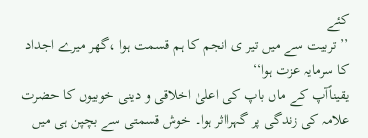کئے
’’ تربیت سے میں تیر ی انجم کا ہم قسمت ہوا ،گھر میرے اجداد کا سرمایہ عزت ہوا‘‘
یقیناًآپ کے ماں باپ کی اعلیٰ اخلاقی و دینی خوبیوں کا حضرت علامہ کی زندگی پر گہرااثر ہوا۔ خوش قسمتی سے بچپن ہی میں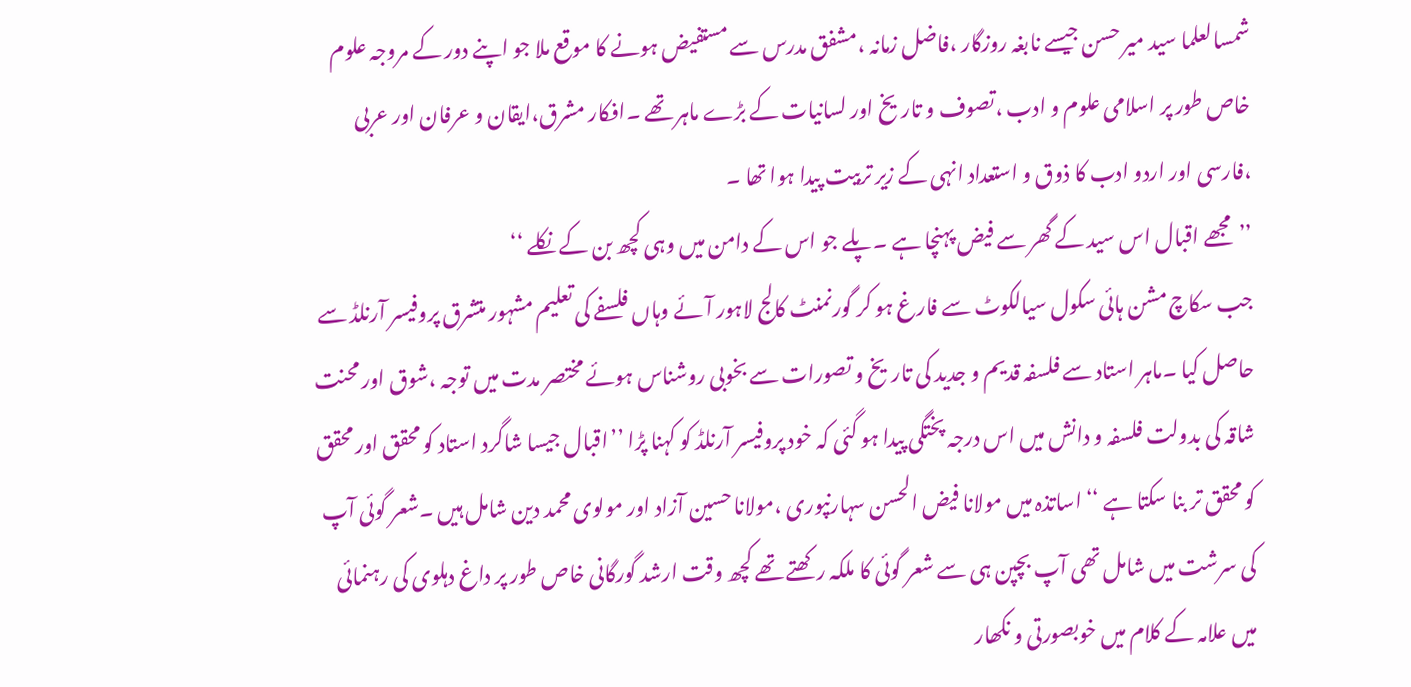شمسالعلما سید میر حسن جیسے نابغہ روزگار ،فاضل زمانہ ،مشفق مدرس سے مستفیض ہونے کا موقع ملا جو اپنے دور کے مروجہ علوم خاص طور پر اسلامی علوم و ادب ،تصوف و تاریخ اور لسانیات کے بڑے ماہر تھے ۔افکار مشرق،ایقان و عرفان اور عربی ،فارسی اور اردو ادب کا ذوق و استعداد انہی کے زیر تربیت پیدا ہوا تھا ۔
’’مجھے اقبال اس سید کے گھر سے فیض پہنچا ہے ۔پلے جو اس کے دامن میں وہی کچھ بن کے نکلے ‘‘
جب سکاچ مشن ہائی سکول سیالکوٹ سے فارغ ہو کر گورنمنٹ کالج لاہور آئے وہاں فلسفے کی تعلیم مشہور متشرق پروفیسر آرنلڈ سے حاصل کیا ۔ماہر استاد سے فلسفہ قدیم و جدید کی تاریخ و تصورات سے بخوبی روشناس ہوئے مختصر مدت میں توجہ ،شوق اور محنت شاقہ کی بدولت فلسفہ و دانش میں اس درجہ پختگی پیدا ہو گئی کہ خود پروفیسر آرنلڈ کو کہنا پڑا ’’اقبال جیسا شاگرد استاد کو محقق اور محقق کو محقق تر بنا سکتا ہے ‘‘ اساتذہ میں مولانا فیض الحسن سہارنپوری ،مولانا حسین آزاد اور مولوی محمد دین شامل ہیں ۔شعر گوئی آپ کی سرشت میں شامل تھی آپ بچپن ہی سے شعر گوئی کا ملکہ رکھتے تھے کچھ وقت ارشد گورگانی خاص طور پر داغ دہلوی کی رہنمائی میں علامہ کے کلام میں خوبصورتی و نکھار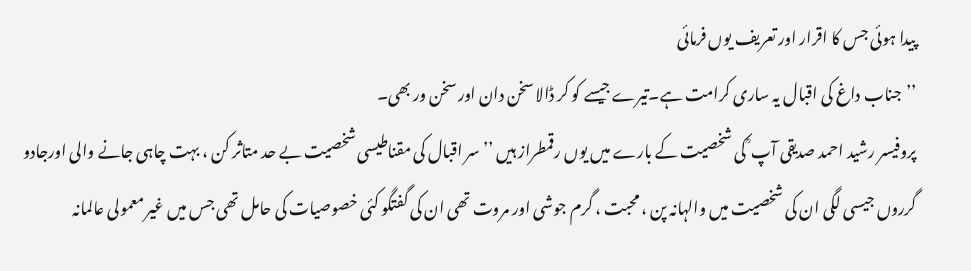پیدا ہوئی جس کا اقرار اور تعریف یوں فرمائی
’’جناب داغ کی اقبال یہ ساری کرامت ہے۔تیرے جیسے کو کر ڈالا سخن دان اور سخن ور بھی۔
پروفیسر رشید احمد صدیقی آپ ؒ کی شخصیت کے بارے میں یوں رقمطراز ہیں ’’سر اقبال کی مقناطیسی شخصیت بے حد متاثر کن ، بہت چاہی جانے والی اورجادو گرروں جیسی لگی ان کی شخصیت میں والہانہ پن ، محبت ، گرم جوشی اور مروت تھی ان کی گفتگو کئی خصوصیات کی حامل تھی جس میں غیر معمولی عالمانہ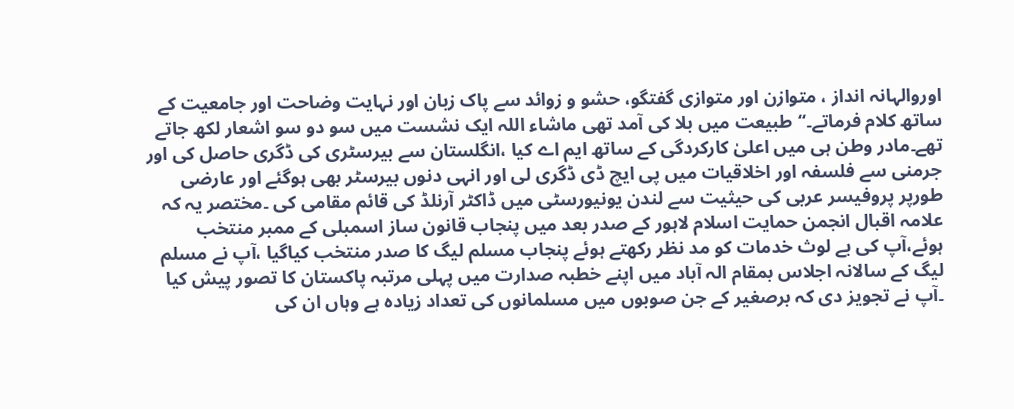اوروالہانہ انداز ، متوازن اور متوازی گفتگو، حشو و زوائد سے پاک زبان اور نہایت وضاحت اور جامعیت کے ساتھ کلام فرماتے۔‘‘طبیعت میں بلا کی آمد تھی ماشاء اللہ ایک نشست میں سو دو سو اشعار لکھ جاتے تھے۔مادر وطن ہی میں اعلیٰ کارکردگی کے ساتھ ایم اے کیا ،انگلستان سے بیرسٹری کی ڈگری حاصل کی اور جرمنی سے فلسفہ اور اخلاقیات میں پی ایچ ڈی ڈگری لی اور انہی دنوں بیرسٹر بھی ہوگئے اور عارضی طورپر پروفیسر عربی کی حیثیت سے لندن یونیورسٹی میں ڈاکٹر آرنلڈ کی قائم مقامی کی ۔مختصر یہ کہ علامہ اقبال انجمن حمایت اسلام لاہور کے صدر بعد میں پنجاب قانون ساز اسمبلی کے ممبر منتخب ہوئے،آپ کی بے لوث خدمات کو مد نظر رکھتے ہوئے پنجاب مسلم لیگ کا صدر منتخب کیاگیا ،آپ نے مسلم لیگ کے سالانہ اجلاس بمقام الہ آباد میں اپنے خطبہ صدارت میں پہلی مرتبہ پاکستان کا تصور پیش کیا ۔آپ نے تجویز دی کہ برصغیر کے جن صوبوں میں مسلمانوں کی تعداد زیادہ ہے وہاں ان کی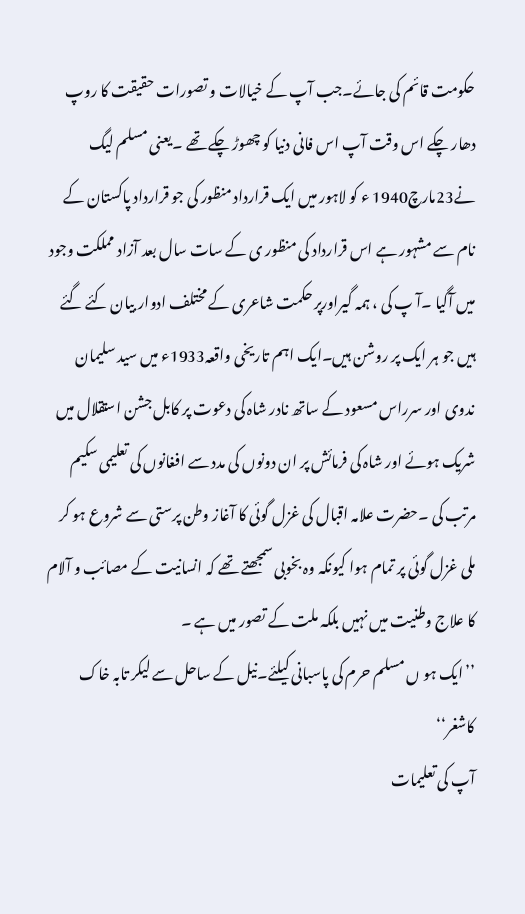حکومت قائم کی جائے۔جب آپ کے خیالات و تصورات حقیقت کا روپ دھار چکے اس وقت آپ اس فانی دنیا کو چھوڑ چکے تھے ۔یعنی مسلم لیگ نے23مارچ1940 ء کو لاہور میں ایک قرارداد منظور کی جو قرارداد پاکستان کے نام سے مشہور ہے اس قرارداد کی منظور ی کے سات سال بعد آزاد مملکت وجود میں آگیا ۔آ پ کی ، ہمہ گیراورپر حکمت شاعری کے مختلف ادوار بیان کئے گئے ہیں جو ہر ایک پر روشن ہیں۔ایک اہم تاریخی واقعہ1933ء میں سید سلیمان ندوی اور سرراس مسعود کے ساتھ نادر شاہ کی دعوت پر کابل جشن استقلال میں شریک ہوئے اور شاہ کی فرمائش پر ان دونوں کی مدد سے افغانوں کی تعلیمی سکیم مرتب کی ۔حضرت علامہ اقبال کی غزل گوئی کا آغاز وطن پرستی سے شروع ہو کر ملی غزل گوئی پر تمام ہوا کیونکہ وہ بخوبی سمجھتے تھے کہ انسانیت کے مصائب و آلام کا علاج وطنیت میں نہیں بلکہ ملت کے تصور میں ہے ۔
’’ایک ہو ں مسلم حرم کی پاسبانی کیلئے۔نیل کے ساحل سے لیکر تابہ خاک کاشغر‘‘
آپ کی تعلیمات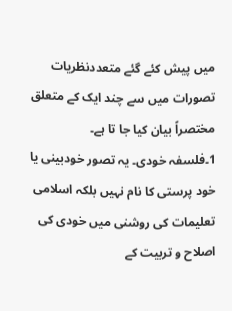میں پیش کئے گئے متعددنظریات تصورات میں سے چند ایک کے متعلق مختصراً بیان کیا جا تا ہے۔
1۔فلسفہ خودی۔ یہ تصور خودبینی یا خود پرستی کا نام نہیں بلکہ اسلامی تعلیمات کی روشنی میں خودی کی اصلاح و تربیت کے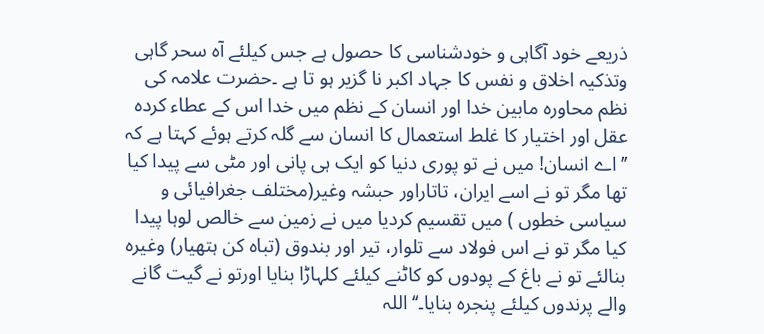ذریعے خود آگاہی و خودشناسی کا حصول ہے جس کیلئے آہ سحر گاہی وتذکیہ اخلاق و نفس کا جہاد اکبر نا گزیر ہو تا ہے ۔حضرت علامہ کی نظم محاورہ مابین خدا اور انسان کے نظم میں خدا اس کے عطاء کردہ عقل اور اختیار کا غلط استعمال کا انسان سے گلہ کرتے ہوئے کہتا ہے کہ ’’اے انسان! میں نے تو پوری دنیا کو ایک ہی پانی اور مٹی سے پیدا کیا تھا مگر تو نے اسے ایران، تاتاراور حبشہ وغیر(مختلف جغرافیائی و سیاسی خطوں ) میں تقسیم کردیا میں نے زمین سے خالص لوہا پیدا کیا مگر تو نے اس فولاد سے تلوار، تیر اور بندوق (تباہ کن ہتھیار) وغیرہ بنالئے تو نے باغ کے پودوں کو کاٹنے کیلئے کلہاڑا بنایا اورتو نے گیت گانے والے پرندوں کیلئے پنجرہ بنایا۔‘‘اللہ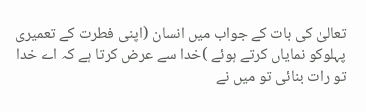تعالیٰ کی بات کے جواب میں انسان (اپنی فطرت کے تعمیری پہلوکو نمایاں کرتے ہوئے )خدا سے عرض کرتا ہے کہ اے خدا تو رات بنائی تو میں نے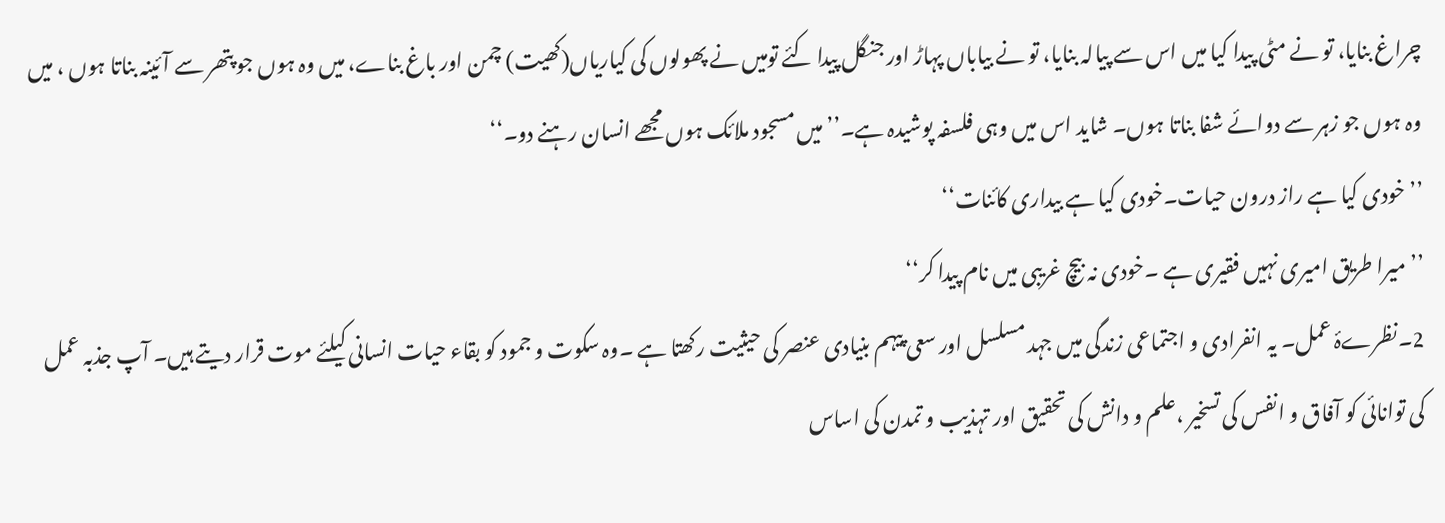چراغ بنایا، تو نے مٹی پیدا کیا میں اس سے پیالہ بنایا، تو نے بیاباں پہاڑ اور جنگل پیدا کئے تومیں نے پھولوں کی کیاریاں(کھیت) چمن اور باغ بناے، میں وہ ہوں جو پتھر سے آئینہ بناتا ہوں ، میں وہ ہوں جو زہر سے دوائے شفا بناتا ہوں۔ شاید اس میں وہی فلسفہ پوشیدہ ہے۔’’میں مسجود ملائک ہوں مجھے انسان رہنے دو۔‘‘
’’خودی کیا ہے راز درون حیات۔خودی کیا ہے بیداری کائنات‘‘
’’میرا طریق امیری نہیں فقیری ہے ۔خودی نہ بیچ غریبی میں نام پیدا کر‘‘
2۔نظرےۂ عمل۔ یہ انفرادی و اجتماعی زندگی میں جہد مسلسل اور سعی پیہم بنیادی عنصر کی حیثیت رکھتا ہے ۔وہ سکوت و جمود کو بقاء حیات انسانی کیلئے موت قرار دیتے ہیں۔ آپ جذبہ عمل کی توانائی کو آفاق و انفس کی تسخیر ،علم و دانش کی تحقیق اور تہذیب و تمدن کی اساس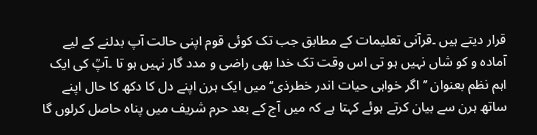قرار دیتے ہیں ۔قرآنی تعلیمات کے مطابق جب تک کوئی قوم اپنی حالت آپ بدلنے کے لیے آمادہ و کو شاں نہیں ہو تی اس وقت تک خدا بھی راضی و مدد گار نہیں ہو تا ۔آپؒ کی ایک اہم نظم بعنوان ’’اگر خواہی حیات اندر خطرذی‘‘ میں ایک ہرن اپنے دل کا دکھ کا حال اپنے ساتھ ہرن سے بیان کرتے ہوئے کہتا ہے کہ میں آج کے بعد حرم شریف میں پناہ حاصل کرلوں گا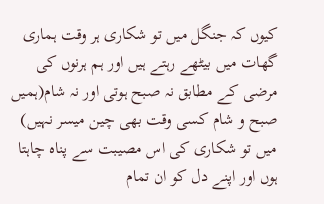کیوں کہ جنگل میں تو شکاری ہر وقت ہماری گھات میں بیٹھے رہتے ہیں اور ہم ہرنوں کی مرضی کے مطابق نہ صبح ہوتی اور نہ شام(ہمیں صبح و شام کسی وقت بھی چین میسر نہیں) میں تو شکاری کی اس مصیبت سے پناہ چاہتا ہوں اور اپنے دل کو ان تمام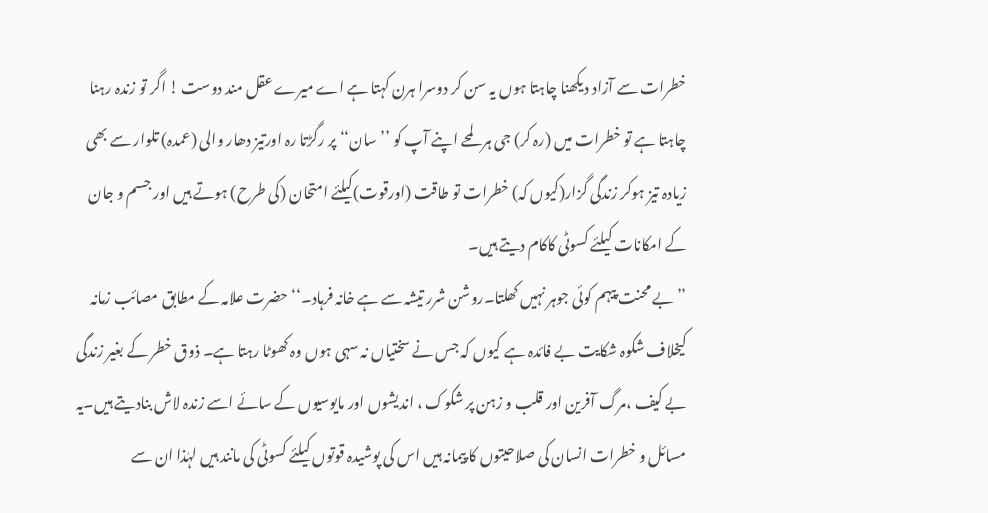خطرات سے آزاد دیکھنا چاہتا ہوں یہ سن کر دوسرا ہرن کہتا ہے اے میرے عقل مند دوست ! اگر تو زندہ رہنا چاہتا ہے تو خطرات میں (رہ کر) جی ہر لمحے اپنے آپ کو ’’سان‘‘ پر رگڑتا رہ اورتیز دھار والی (عمدہ) تلوار سے بھی زیادہ تیز ہوکر زندگی گزار(کیوں کہ) خطرات تو طاقت (اورقوت)کیلئے امتحان (کی طرح) ہوتے ہیں اور جسم و جان کے امکانات کیلئے کسوٹی کاکام دیتے ہیں۔
’’بے محنت پیہم کوئی جوہر نہیں کھلتا۔روشن شرر تیشہ سے ہے خانہ فرہاد۔‘‘ حضرت علامہ کے مطابق مصائب زمانہ کیخلاف شکوہ شکایت بے فائدہ ہے کیوں کہ جس نے سختیاں نہ سہی ہوں وہ کھوٹا رہتا ہے۔ ذوق خطر کے بغیر زندگی بے کیف ،مرگ آفرین اور قلب و زہن پر شکوک ، اندیشوں اور مایوسیوں کے سائے اسے زندہ لاش بنادیتے ہیں۔یہ مسائل و خطرات انسان کی صلاحیتوں کا پیمانہ ہیں اس کی پوشیدہ قوتوں کیلئے کسوٹی کی مانند ہیں لہٰذا ان سے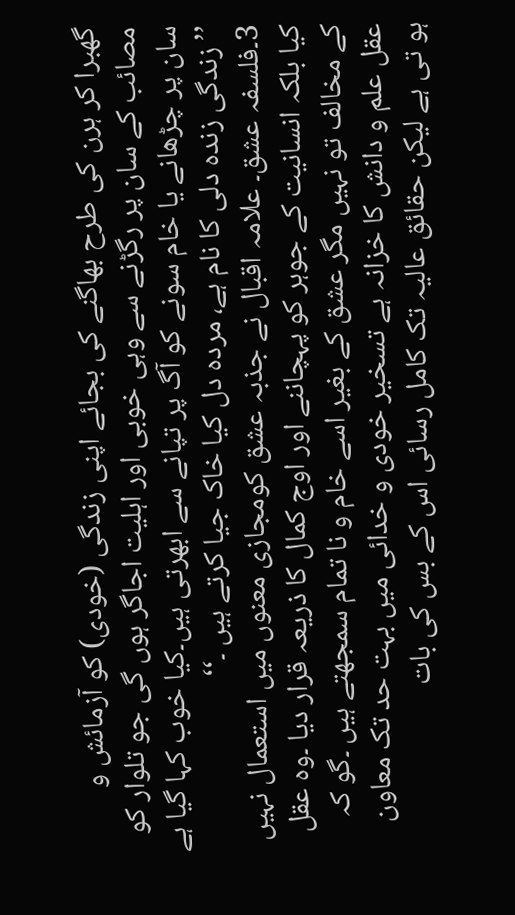گھبرا کر ہرن کی طرح بھاگنے کی بجائے اپنی زندگی (خودی) کو آزمائش و مصائب کے سان پر رگڑنے سے وہی خوبی اور اہلیت اجاگر ہوں گی جو تلوار کو سان پر چڑھانے یا خام سونے کو آگ پر تپانے سے ابھرتی ہیں۔کیا خوب کہا گیا ہے ’’زندگی زندہ دلی کا نام ہے، مردہ دل کیا خاک جیا کرتے ہیں ۔‘‘
3۔فلسفہ عشق۔ علامہ اقبال نے جذبہ عشق کومجازی معنوں میں استعمال نہیں کیا بلکہ انسانیت کے جوہر کو پہچاننے اور اوج کمال کا ذریعہ قرار دیا ۔وہ عقل کے مخالف تو نہیں مگر عشق کے بغیر اسے خام و نا تمام سمجھتے ہیں ۔گو کہ عقل علم و دانش کا خزانہ ہے تسخیر خودی و خدائی میں بہت حد تک معاون ہو تی ہے لیکن حقائق عالیہ تک کامل رسائی اس کے بس کی بات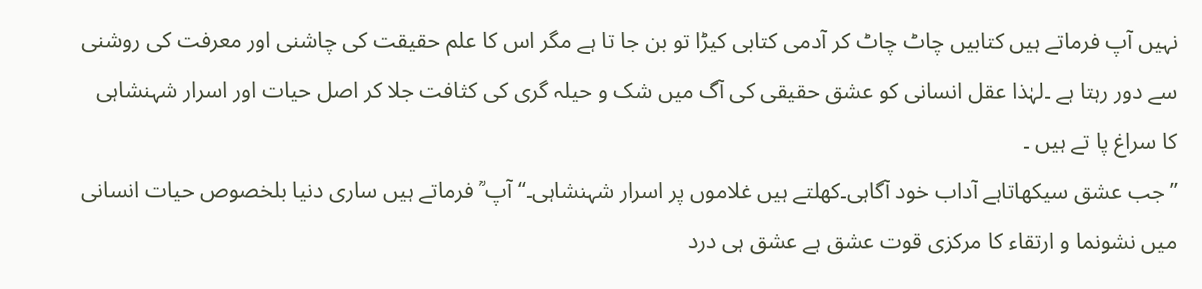نہیں آپ فرماتے ہیں کتابیں چاٹ چاٹ کر آدمی کتابی کیڑا تو بن جا تا ہے مگر اس کا علم حقیقت کی چاشنی اور معرفت کی روشنی سے دور رہتا ہے ۔لہٰذا عقل انسانی کو عشق حقیقی کی آگ میں شک و حیلہ گری کی کثافت جلا کر اصل حیات اور اسرار شہنشاہی کا سراغ پا تے ہیں ۔
’’جب عشق سیکھاتاہے آداب خود آگاہی۔کھلتے ہیں غلاموں پر اسرار شہنشاہی۔‘‘ آپ ؒ فرماتے ہیں ساری دنیا بلخصوص حیات انسانی میں نشونما و ارتقاء کا مرکزی قوت عشق ہے عشق ہی درد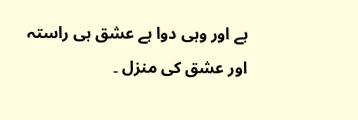ہے اور وہی دوا ہے عشق ہی راستہ اور عشق کی منزل ۔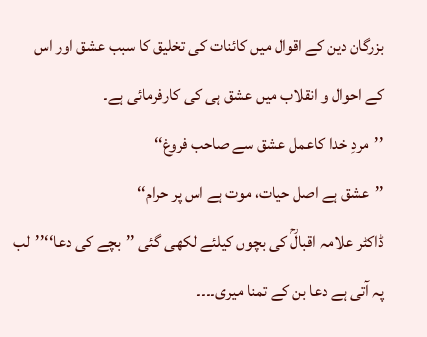بزرگان دین کے اقوال میں کائنات کی تخلیق کا سبب عشق اور اس کے احوال و انقلاب میں عشق ہی کی کارفرمائی ہے۔
’’مردِ خدا کاعمل عشق سے صاحب فروغ‘‘
’’عشق ہے اصل حیات، موت ہے اس پر حرام‘‘
ڈاکٹر علامہ اقبالؒ کی بچوں کیلئے لکھی گئی ’’بچے کی دعا‘‘’’لب پہ آتی ہے دعا بن کے تمنا میری۔۔۔۔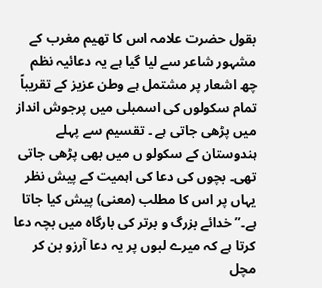بقول حضرت علامہ اس کا تھیم مغرب کے مشہور شاعر سے لیا گیا ہے یہ دعائیہ نظم چھ اشعار پر مشتمل ہے وطن عزیز کے تقریباً تمام سکولوں کی اسمبلی میں پرجوش انداز میں پڑھی جاتی ہے ۔ تقسیم سے پہلے ہندوستان کے سکولو ں میں بھی پڑھی جاتی تھی۔ بچوں کی دعا کی اہمیت کے پیش نظر یہاں پر اس کا مطلب (معنی) پیش کیا جاتا ہے۔’’ خدائے بزرگ و برتر کی بارگاہ میں بچہ دعا کرتا ہے کہ میرے لبوں پر یہ دعا آرزو بن کر مچل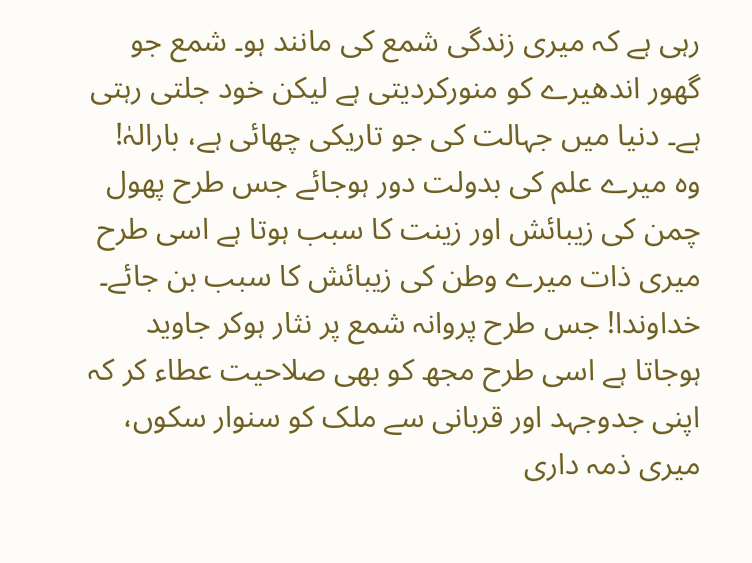رہی ہے کہ میری زندگی شمع کی مانند ہو۔ شمع جو گھور اندھیرے کو منورکردیتی ہے لیکن خود جلتی رہتی ہے۔ دنیا میں جہالت کی جو تاریکی چھائی ہے، بارالہٰ! وہ میرے علم کی بدولت دور ہوجائے جس طرح پھول چمن کی زیبائش اور زینت کا سبب ہوتا ہے اسی طرح میری ذات میرے وطن کی زیبائش کا سبب بن جائے۔ خداوندا! جس طرح پروانہ شمع پر نثار ہوکر جاوید ہوجاتا ہے اسی طرح مجھ کو بھی صلاحیت عطاء کر کہ اپنی جدوجہد اور قربانی سے ملک کو سنوار سکوں، میری ذمہ داری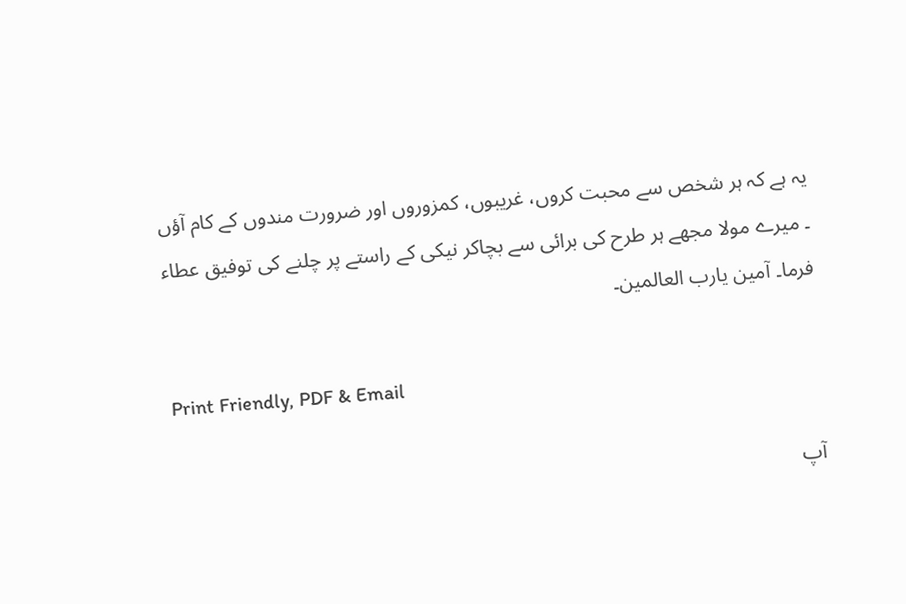یہ ہے کہ ہر شخص سے محبت کروں، غریبوں، کمزوروں اور ضرورت مندوں کے کام آؤں ۔ میرے مولا مجھے ہر طرح کی برائی سے بچاکر نیکی کے راستے پر چلنے کی توفیق عطاء فرما۔ آمین یارب العالمین۔

Print Friendly, PDF & Email

آپ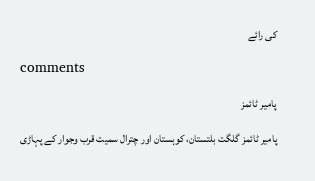کی رائے

comments

پامیر ٹائمز

پامیر ٹائمز گلگت بلتستان، کوہستان اور چترال سمیت قرب وجوار کے پہاڑی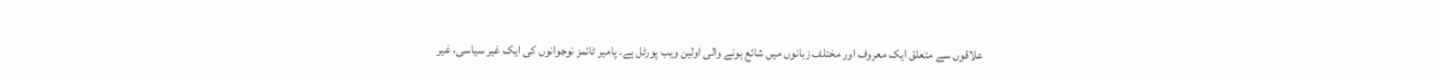علاقوں سے متعلق ایک معروف اور مختلف زبانوں میں شائع ہونے والی اولین ویب پورٹل ہے۔ پامیر ٹائمز نوجوانوں کی ایک غیر سیاسی، غیر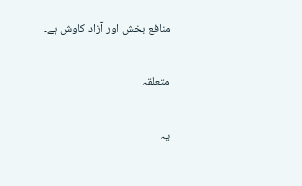منافع بخش اور آزاد کاوش ہے۔

متعلقہ

یہ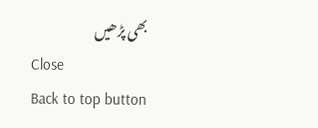بھی پڑھیں
Close
Back to top button